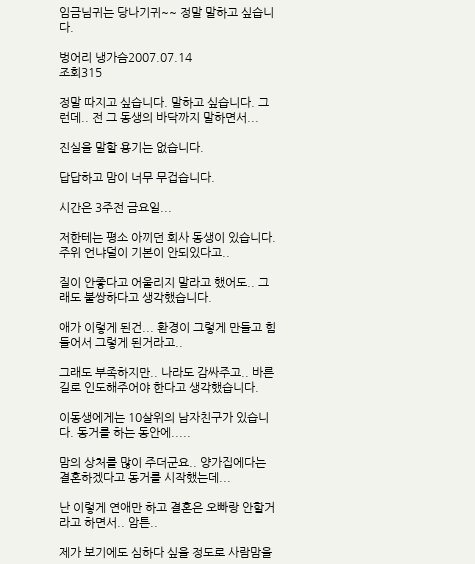임금님귀는 당나기귀~~ 정말 말하고 싶습니다.

벙어리 냉가슴2007.07.14
조회315

정말 따지고 싶습니다. 말하고 싶습니다. 그런데.. 전 그 동생의 바닥까지 말하면서...

진실을 말할 용기는 없습니다.

답답하고 맘이 너무 무겁습니다.

시간은 3주전 금요일...

저한테는 평소 아끼던 회사 동생이 있습니다. 주위 언냐덜이 기본이 안되있다고..

질이 안좋다고 어울리지 말라고 했어도.. 그래도 불쌍하다고 생각했습니다.

애가 이렇게 된건... 환경이 그렇게 만들고 힘들어서 그렇게 된거라고..

그래도 부족하지만.. 나라도 감싸주고.. 바른길로 인도해주어야 한다고 생각했습니다.

이동생에게는 10살위의 남자친구가 있습니다. 동거를 하는 동안에.....

맘의 상처를 많이 주더군요.. 양가집에다는 결혼하겠다고 동거를 시작했는데...

난 이렇게 연애만 하고 결혼은 오빠랑 안할거라고 하면서.. 암튼..

제가 보기에도 심하다 싶을 정도로 사람맘을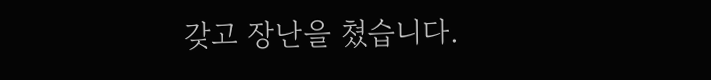갖고 장난을 쳤습니다.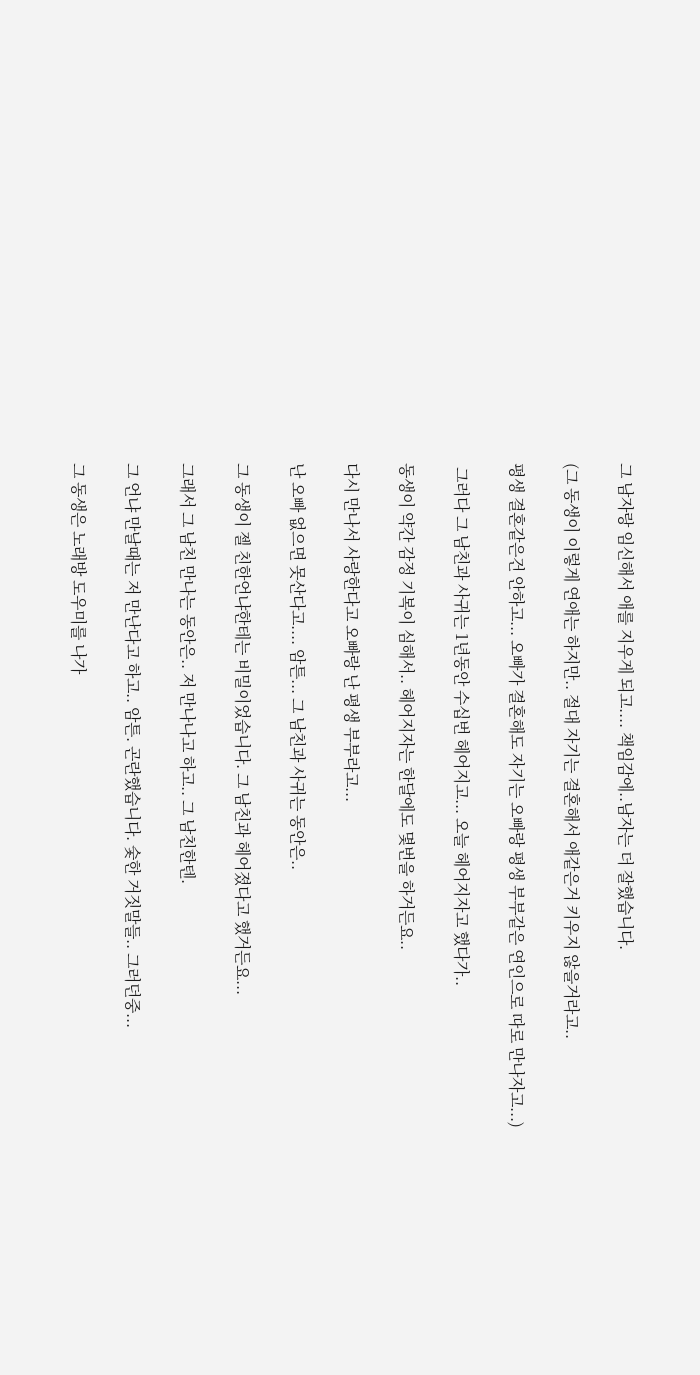그 남자랑 임신해서 애를 지우게 되고.... 책임감에..남자는 더 잘했습니다.

(그 동생이 이렇게 연애는 하지만.. 절대 자기는 결혼해서 애같은거 키우지 않을거라고..

평생 결혼같은건 안하고... 오빠가 결혼해도 자기는 오빠랑 평생 부부같은 연인으로 따로 만나자고...)

 그러다 그 남친과 사귀는 1년동안 수십번 헤어지고... 오늘 헤어지자고 했다가..

동생이 약간 감정 기복이 심해서.. 헤어지자는 한달에도 몇번을 하거든요..

다시 만나서 사랑한다고 오빠랑 난 평생 부부라고...

난 오빠 없으면 못산다고.... 암튼... 그 남친과 사귀는 동안은..

그 동생이 젤 친한언냐한테는 비밀이었습니다. 그 남친과 헤어졌다고 했거든요...

그래서 그 남친 만나는 동안은.. 저 만나나고 하고.. 그 남친한텐.

그 언냐 만날때는 저 만난다고 하고.. 암튼. 곤란했습니다. 숯한 거짓말들.. 그러던중...

그 동생은 노래방 도우미를 나가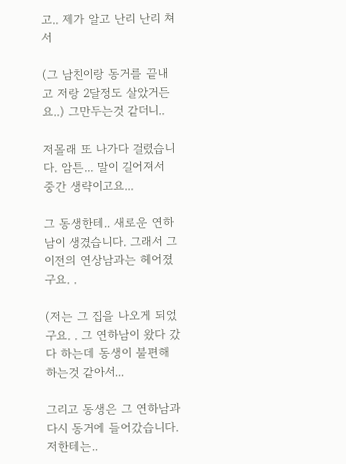고.. 제가 알고 난리 난리 쳐서

(그 남친이랑 동거를 끝내고 저랑 2달정도 살았거든요..) 그만두는것 같더니..

저몰래 또 나가다 걸렸습니다. 암튼... 말이 길어져서 중간 생략이고요...

그 동생한테.. 새로운 연하남이 생겼습니다. 그래서 그 이전의 연상남과는 헤어졌구요. .

(저는 그 집을 나오게 되었구요. . 그 연하남이 왔다 갔다 하는데 동생이 불편해 하는것 같아서...

그리고 동생은 그 연하남과 다시 동거에 들어갔습니다. 저한테는..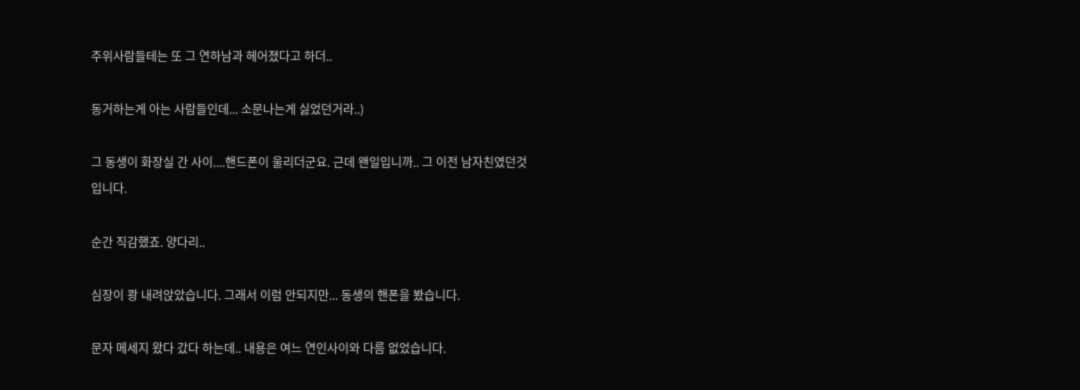주위사람들테는 또 그 연하남과 헤어졌다고 하더..

동거하는게 아는 사람들인데... 소문나는게 싫었던거라..)

그 동생이 화장실 간 사이....핸드폰이 울리더군요. 근데 왠일입니까.. 그 이전 남자친였던것 입니다.

순간 직감했죠. 양다리..

심장이 쾅 내려앉았습니다. 그래서 이럼 안되지만... 동생의 핸폰을 봤습니다.

문자 메세지 왔다 갔다 하는데.. 내용은 여느 연인사이와 다름 없었습니다.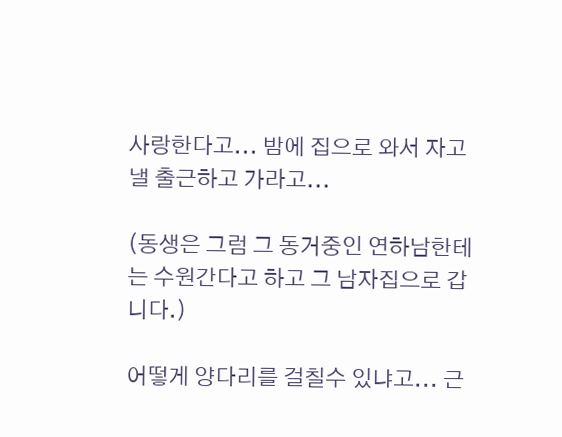사랑한다고... 밤에 집으로 와서 자고 낼 출근하고 가라고...

(동생은 그럼 그 동거중인 연하남한테는 수원간다고 하고 그 남자집으로 갑니다.)

어떻게 양다리를 걸칠수 있냐고... 근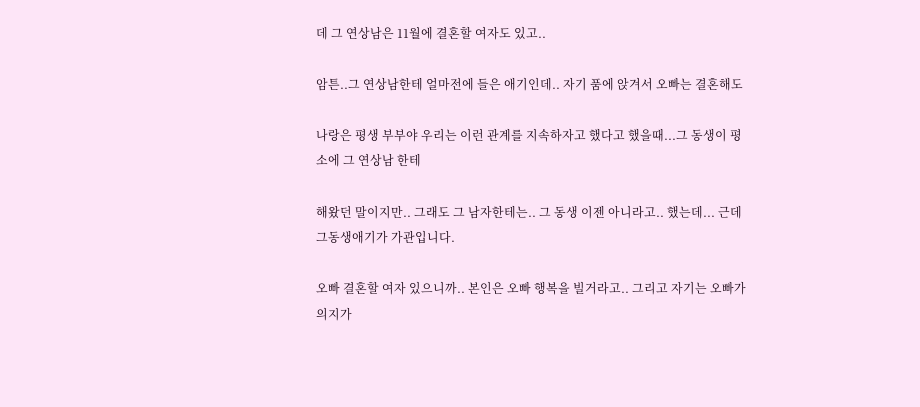데 그 연상남은 11월에 결혼할 여자도 있고..

암튼..그 연상남한테 얼마전에 들은 애기인데.. 자기 품에 앉겨서 오빠는 결혼해도

나랑은 평생 부부야 우리는 이런 관계를 지속하자고 했다고 했을때...그 동생이 평소에 그 연상남 한테

해왔던 말이지만.. 그래도 그 남자한테는.. 그 동생 이젠 아니라고.. 했는데... 근데 그동생애기가 가관입니다.

오빠 결혼할 여자 있으니까.. 본인은 오빠 행복을 빌거라고.. 그리고 자기는 오빠가 의지가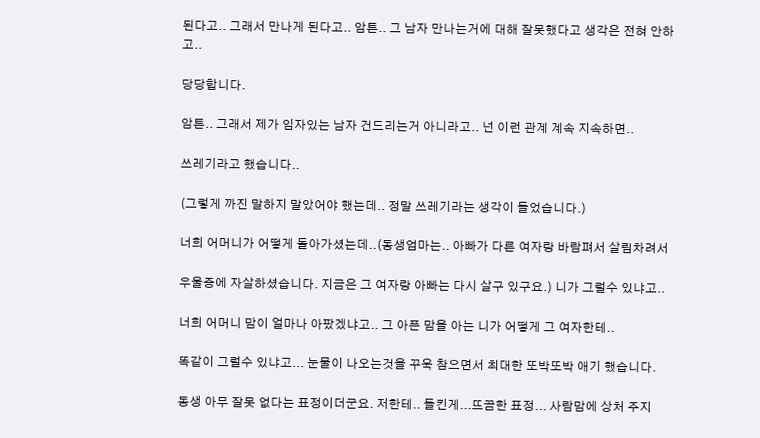된다고.. 그래서 만나게 된다고.. 암튼.. 그 남자 만나는거에 대해 잘못했다고 생각은 전혀 안하고..

당당합니다.

암튼.. 그래서 제가 임자있는 남자 건드리는거 아니라고.. 넌 이런 관계 계속 지속하면..

쓰레기라고 했습니다..

(그렇게 까진 말하지 말았어야 했는데.. 정말 쓰레기라는 생각이 들었습니다.)

너희 어머니가 어떻게 돌아가셨는데..(동생엄마는.. 아빠가 다른 여자랑 바람펴서 살림차려서

우울증에 자살하셨습니다. 지금은 그 여자랑 아빠는 다시 살구 있구요.) 니가 그럴수 있냐고..

너희 어머니 맘이 얼마나 아팠겠냐고.. 그 아픈 맘을 아는 니가 어떻게 그 여자한테..

똑같이 그럴수 있냐고... 눈물이 나오는것을 꾸욱 참으면서 최대한 또박또박 애기 했습니다.

동생 아무 잘못 없다는 표정이더군요. 저한테.. 들킨게...뜨끔한 표정... 사람맘에 상처 주지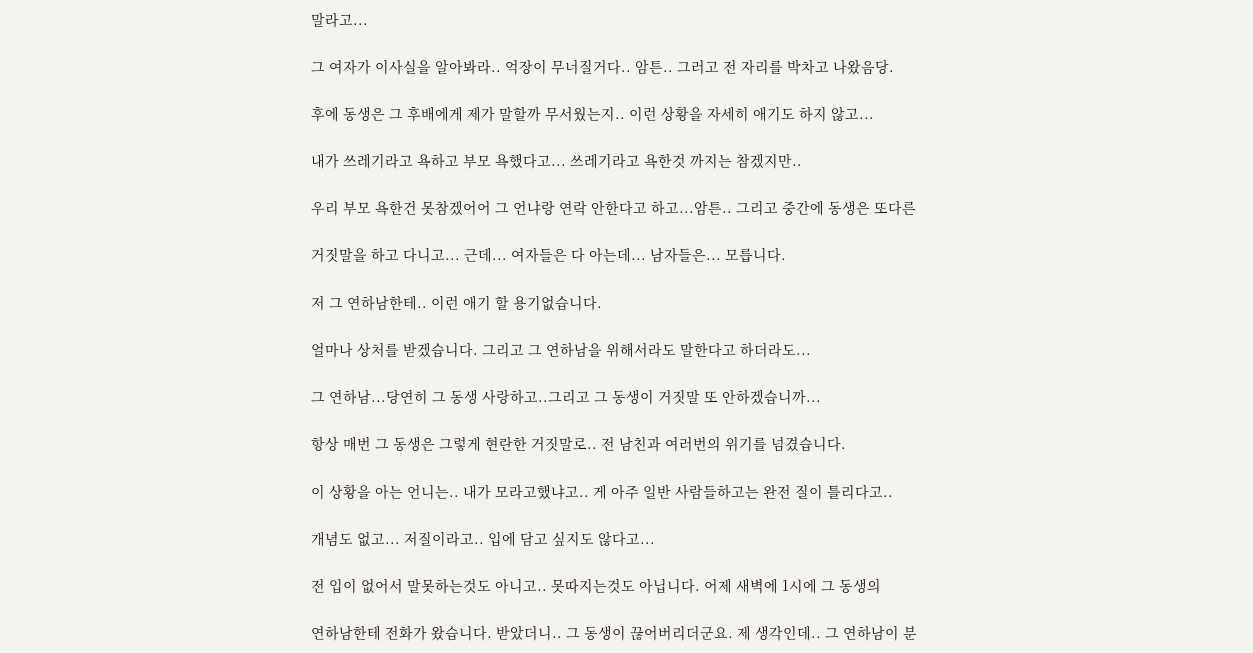말라고...

그 여자가 이사실을 알아봐라.. 억장이 무너질거다.. 암튼.. 그러고 전 자리를 박차고 나왔음당.

후에 동생은 그 후배에게 제가 말할까 무서웠는지.. 이런 상황을 자세히 애기도 하지 않고...

내가 쓰레기라고 욕하고 부모 욕했다고... 쓰레기라고 욕한것 까지는 참겠지만..

우리 부모 욕한건 못참겠어어 그 언냐랑 연락 안한다고 하고...암튼.. 그리고 중간에 동생은 또다른

거짓말을 하고 다니고... 근데... 여자들은 다 아는데... 남자들은... 모릅니다.

저 그 연하남한테.. 이런 애기 할 용기없습니다.

얼마나 상처를 받겠습니다. 그리고 그 연하남을 위해서라도 말한다고 하더라도...

그 연하남...당연히 그 동생 사랑하고..그리고 그 동생이 거짓말 또 안하겠습니까...

항상 매번 그 동생은 그렇게 현란한 거짓말로.. 전 남친과 여러번의 위기를 넘겼습니다.

이 상황을 아는 언니는.. 내가 모라고했냐고.. 게 아주 일반 사람들하고는 완전 질이 틀리다고..

개념도 없고... 저질이라고.. 입에 담고 싶지도 않다고...

전 입이 없어서 말못하는것도 아니고.. 못따지는것도 아닙니다. 어제 새벽에 1시에 그 동생의

연하남한테 전화가 왔습니다. 받았더니.. 그 동생이 끊어버리더군요. 제 생각인데.. 그 연하남이 분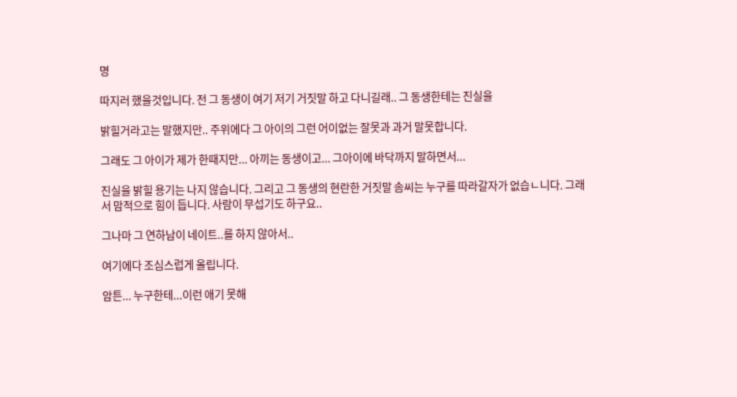명

따지러 했을것입니다. 전 그 동생이 여기 저기 거짓말 하고 다니길래.. 그 동생한테는 진실을

밝힐거라고는 말했지만.. 주위에다 그 아이의 그런 어이없는 잘못과 과거 말못합니다.

그래도 그 아이가 제가 한때지만... 아끼는 동생이고... 그아이에 바닥까지 말하면서...

진실을 밝힐 용기는 나지 않습니다. 그리고 그 동생의 현란한 거짓말 솜씨는 누구를 따라갈자가 없습ㄴ니다. 그래서 맘적으로 힘이 듭니다. 사람이 무섭기도 하구요..

그나마 그 연하남이 네이트..를 하지 않아서..

여기에다 조심스럽게 올립니다.

암튼... 누구한테...이런 애기 못해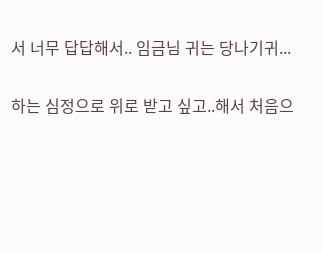서 너무 답답해서.. 임금님 귀는 당나기귀...

하는 심정으로 위로 받고 싶고..해서 처음으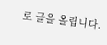로 글을 올립니다.